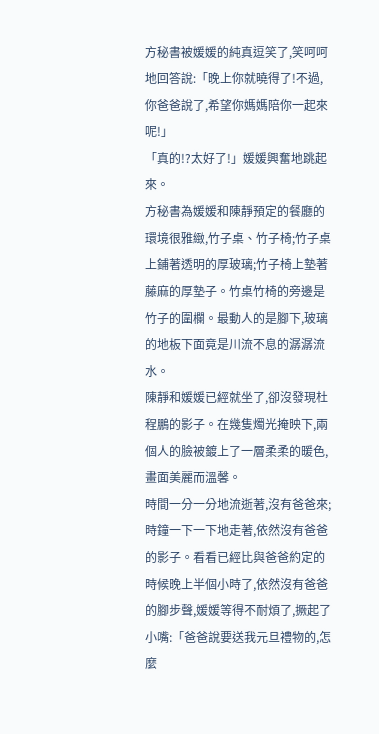方秘書被媛媛的純真逗笑了,笑呵呵地回答說:「晚上你就曉得了!不過,你爸爸說了,希望你媽媽陪你一起來呢!」
「真的!?太好了!」媛媛興奮地跳起來。
方秘書為媛媛和陳靜預定的餐廳的環境很雅緻,竹子桌、竹子椅;竹子桌上鋪著透明的厚玻璃;竹子椅上墊著藤麻的厚墊子。竹桌竹椅的旁邊是竹子的圍欄。最動人的是腳下,玻璃的地板下面竟是川流不息的潺潺流水。
陳靜和媛媛已經就坐了,卻沒發現杜程鵬的影子。在幾隻燭光掩映下,兩個人的臉被鍍上了一層柔柔的暖色,畫面美麗而溫馨。
時間一分一分地流逝著,沒有爸爸來;時鐘一下一下地走著,依然沒有爸爸的影子。看看已經比與爸爸約定的時候晚上半個小時了,依然沒有爸爸的腳步聲,媛媛等得不耐煩了,撅起了小嘴:「爸爸說要送我元旦禮物的,怎麼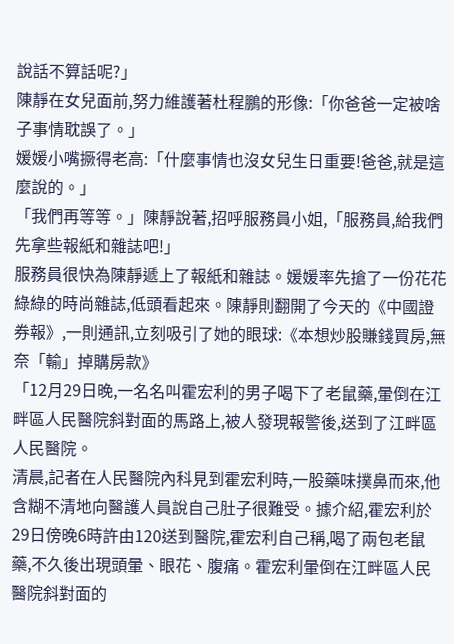說話不算話呢?」
陳靜在女兒面前,努力維護著杜程鵬的形像:「你爸爸一定被啥子事情耽誤了。」
媛媛小嘴撅得老高:「什麼事情也沒女兒生日重要!爸爸,就是這麼說的。」
「我們再等等。」陳靜說著,招呼服務員小姐,「服務員,給我們先拿些報紙和雜誌吧!」
服務員很快為陳靜遞上了報紙和雜誌。媛媛率先搶了一份花花綠綠的時尚雜誌,低頭看起來。陳靜則翻開了今天的《中國證券報》,一則通訊,立刻吸引了她的眼球:《本想炒股賺錢買房,無奈「輸」掉購房款》
「12月29日晚,一名名叫霍宏利的男子喝下了老鼠藥,暈倒在江畔區人民醫院斜對面的馬路上,被人發現報警後,送到了江畔區人民醫院。
清晨,記者在人民醫院內科見到霍宏利時,一股藥味撲鼻而來,他含糊不清地向醫護人員說自己肚子很難受。據介紹,霍宏利於29日傍晚6時許由120送到醫院,霍宏利自己稱,喝了兩包老鼠藥,不久後出現頭暈、眼花、腹痛。霍宏利暈倒在江畔區人民醫院斜對面的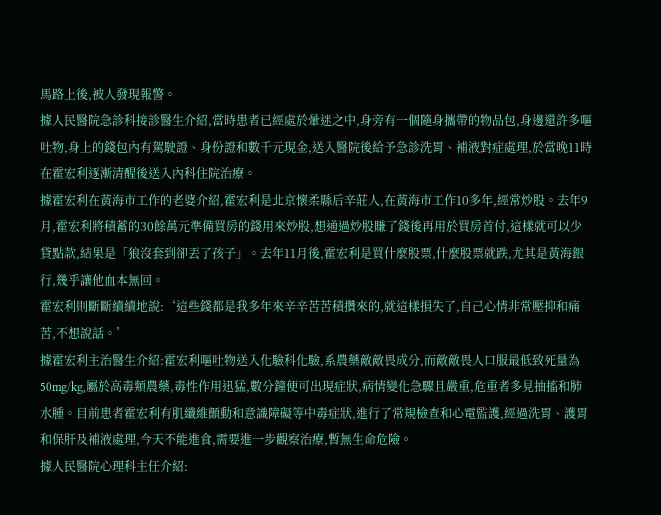馬路上後,被人發現報警。
據人民醫院急診科接診醫生介紹,當時患者已經處於暈迷之中,身旁有一個隨身攜帶的物品包,身邊還許多嘔吐物,身上的錢包內有駕駛證、身份證和數千元現金,送入醫院後給予急診洗胃、補液對症處理,於當晚11時在霍宏利逐漸清醒後送入內科住院治療。
據霍宏利在黃海市工作的老婆介紹,霍宏利是北京懷柔縣后辛莊人,在黃海市工作10多年,經常炒股。去年9月,霍宏利將積蓄的30餘萬元準備買房的錢用來炒股,想通過炒股賺了錢後再用於買房首付,這樣就可以少貸點款,結果是「狼沒套到卻丟了孩子」。去年11月後,霍宏利是買什麼股票,什麼股票就跌,尤其是黃海銀行,幾乎讓他血本無回。
霍宏利則斷斷續續地說:‘這些錢都是我多年來辛辛苦苦積攢來的,就這樣損失了,自己心情非常壓抑和痛苦,不想說話。’
據霍宏利主治醫生介紹:霍宏利嘔吐物送入化驗科化驗,系農藥敵敵畏成分,而敵敵畏人口服最低致死量為50mg/kg,屬於高毒類農藥,毒性作用迅猛,數分鐘便可出現症狀,病情變化急驟且嚴重,危重者多見抽搐和肺水腫。目前患者霍宏利有肌纖維顫動和意識障礙等中毒症狀,進行了常規檢查和心電監護,經過洗胃、護胃和保肝及補液處理,今天不能進食,需要進一步觀察治療,暫無生命危險。
據人民醫院心理科主任介紹: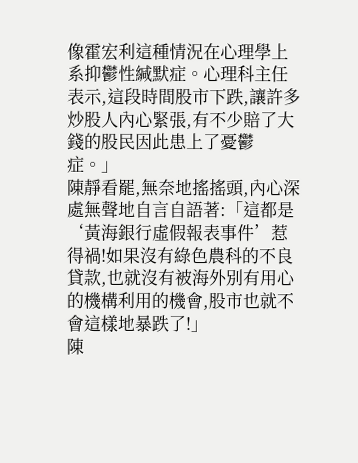像霍宏利這種情況在心理學上系抑鬱性緘默症。心理科主任表示,這段時間股市下跌,讓許多炒股人內心緊張,有不少賠了大錢的股民因此患上了憂鬱症。」
陳靜看罷,無奈地搖搖頭,內心深處無聲地自言自語著:「這都是‘黃海銀行虛假報表事件’惹得禍!如果沒有綠色農科的不良貸款,也就沒有被海外別有用心的機構利用的機會,股市也就不會這樣地暴跌了!」
陳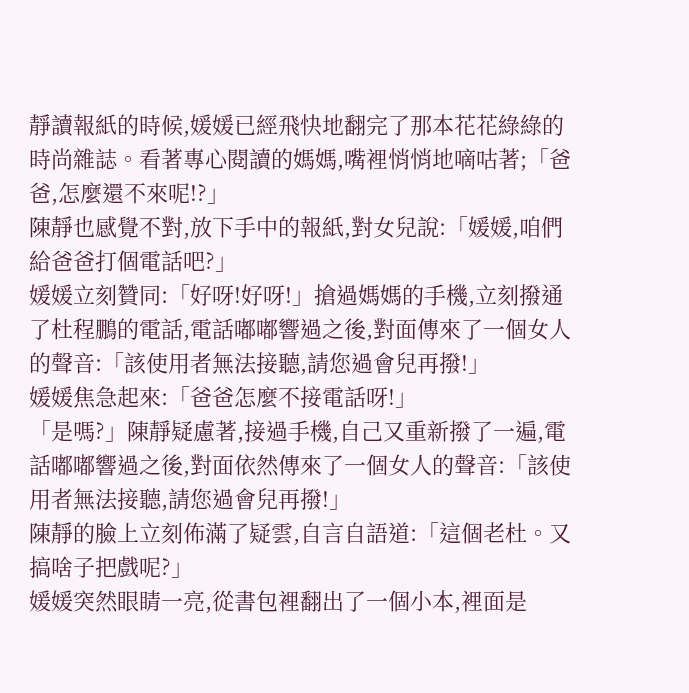靜讀報紙的時候,媛媛已經飛快地翻完了那本花花綠綠的時尚雜誌。看著專心閱讀的媽媽,嘴裡悄悄地嘀咕著;「爸爸,怎麼還不來呢!?」
陳靜也感覺不對,放下手中的報紙,對女兒說:「媛媛,咱們給爸爸打個電話吧?」
媛媛立刻贊同:「好呀!好呀!」搶過媽媽的手機,立刻撥通了杜程鵬的電話,電話嘟嘟響過之後,對面傳來了一個女人的聲音:「該使用者無法接聽,請您過會兒再撥!」
媛媛焦急起來:「爸爸怎麼不接電話呀!」
「是嗎?」陳靜疑慮著,接過手機,自己又重新撥了一遍,電話嘟嘟響過之後,對面依然傳來了一個女人的聲音:「該使用者無法接聽,請您過會兒再撥!」
陳靜的臉上立刻佈滿了疑雲,自言自語道:「這個老杜。又搞啥子把戲呢?」
媛媛突然眼睛一亮,從書包裡翻出了一個小本,裡面是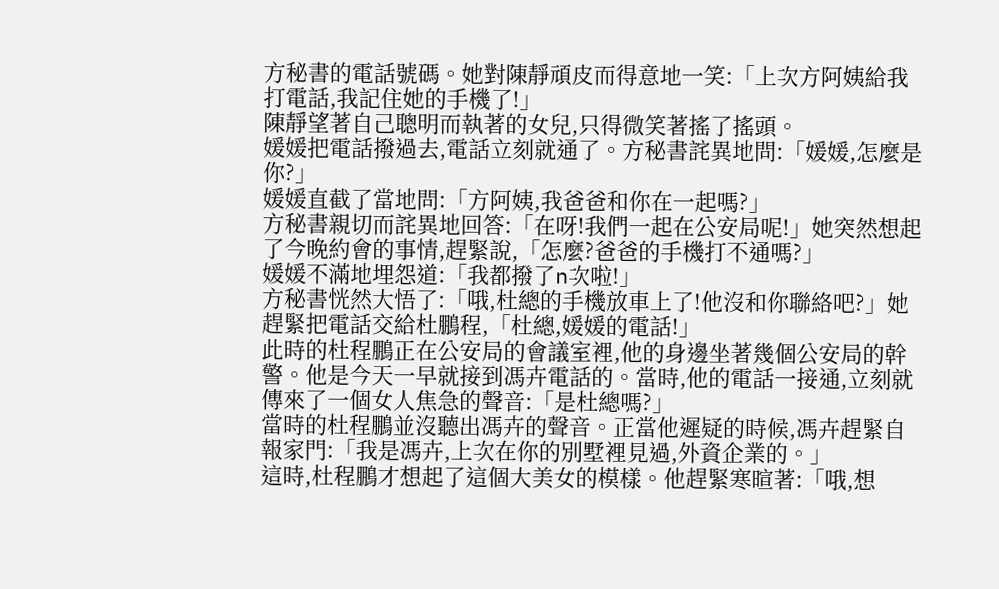方秘書的電話號碼。她對陳靜頑皮而得意地一笑:「上次方阿姨給我打電話,我記住她的手機了!」
陳靜望著自己聰明而執著的女兒,只得微笑著搖了搖頭。
媛媛把電話撥過去,電話立刻就通了。方秘書詫異地問:「媛媛,怎麼是你?」
媛媛直截了當地問:「方阿姨,我爸爸和你在一起嗎?」
方秘書親切而詫異地回答:「在呀!我們一起在公安局呢!」她突然想起了今晚約會的事情,趕緊說,「怎麼?爸爸的手機打不通嗎?」
媛媛不滿地埋怨道:「我都撥了n次啦!」
方秘書恍然大悟了:「哦,杜總的手機放車上了!他沒和你聯絡吧?」她趕緊把電話交給杜鵬程,「杜總,媛媛的電話!」
此時的杜程鵬正在公安局的會議室裡,他的身邊坐著幾個公安局的幹警。他是今天一早就接到馮卉電話的。當時,他的電話一接通,立刻就傳來了一個女人焦急的聲音:「是杜總嗎?」
當時的杜程鵬並沒聽出馮卉的聲音。正當他遲疑的時候,馮卉趕緊自報家門:「我是馮卉,上次在你的別墅裡見過,外資企業的。」
這時,杜程鵬才想起了這個大美女的模樣。他趕緊寒暄著:「哦,想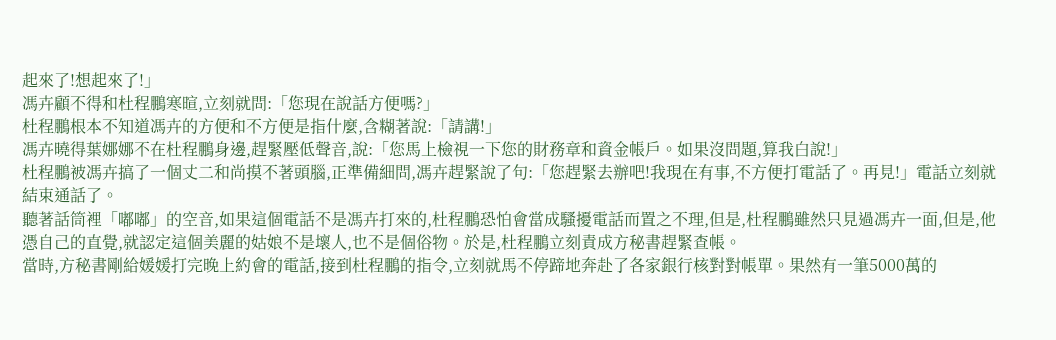起來了!想起來了!」
馮卉顧不得和杜程鵬寒暄,立刻就問:「您現在說話方便嗎?」
杜程鵬根本不知道馮卉的方便和不方便是指什麼,含糊著說:「請講!」
馮卉曉得葉娜娜不在杜程鵬身邊,趕緊壓低聲音,說:「您馬上檢視一下您的財務章和資金帳戶。如果沒問題,算我白說!」
杜程鵬被馮卉搞了一個丈二和尚摸不著頭腦,正準備細問,馮卉趕緊說了句:「您趕緊去辦吧!我現在有事,不方便打電話了。再見!」電話立刻就結束通話了。
聽著話筒裡「嘟嘟」的空音,如果這個電話不是馮卉打來的,杜程鵬恐怕會當成騷擾電話而置之不理,但是,杜程鵬雖然只見過馮卉一面,但是,他憑自己的直覺,就認定這個美麗的姑娘不是壞人,也不是個俗物。於是,杜程鵬立刻責成方秘書趕緊查帳。
當時,方秘書剛給媛媛打完晚上約會的電話,接到杜程鵬的指令,立刻就馬不停蹄地奔赴了各家銀行核對對帳單。果然有一筆5000萬的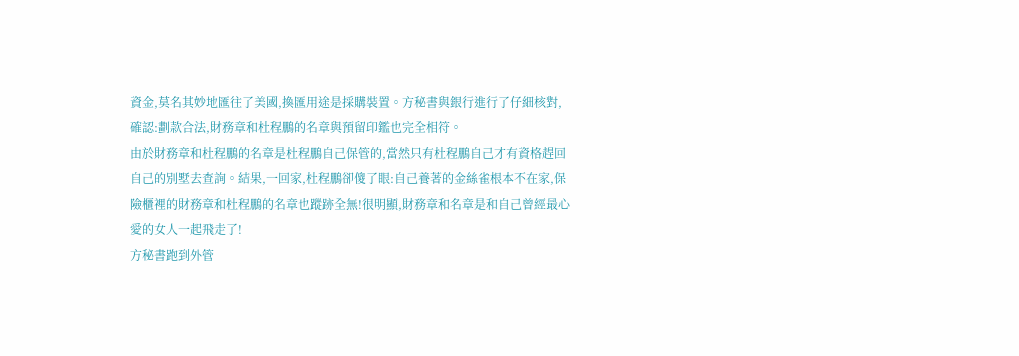資金,莫名其妙地匯往了美國,換匯用途是採購裝置。方秘書與銀行進行了仔細核對,確認:劃款合法,財務章和杜程鵬的名章與預留印鑑也完全相符。
由於財務章和杜程鵬的名章是杜程鵬自己保管的,當然只有杜程鵬自己才有資格趕回自己的別墅去查詢。結果,一回家,杜程鵬卻傻了眼:自己養著的金絲雀根本不在家,保險櫃裡的財務章和杜程鵬的名章也蹤跡全無!很明顯,財務章和名章是和自己曾經最心愛的女人一起飛走了!
方秘書跑到外管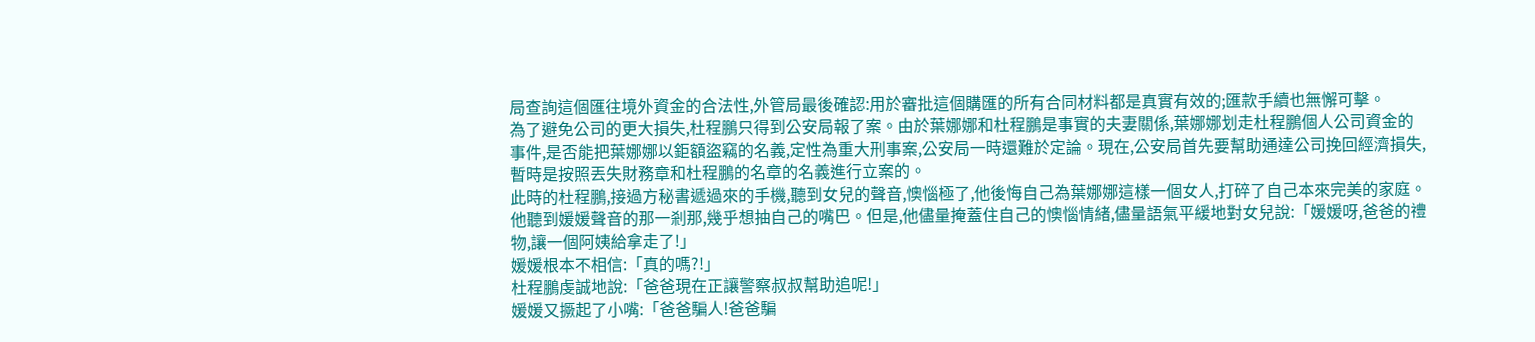局查詢這個匯往境外資金的合法性,外管局最後確認:用於審批這個購匯的所有合同材料都是真實有效的;匯款手續也無懈可擊。
為了避免公司的更大損失,杜程鵬只得到公安局報了案。由於葉娜娜和杜程鵬是事實的夫妻關係,葉娜娜划走杜程鵬個人公司資金的事件,是否能把葉娜娜以鉅額盜竊的名義,定性為重大刑事案,公安局一時還難於定論。現在,公安局首先要幫助通達公司挽回經濟損失,暫時是按照丟失財務章和杜程鵬的名章的名義進行立案的。
此時的杜程鵬,接過方秘書遞過來的手機,聽到女兒的聲音,懊惱極了,他後悔自己為葉娜娜這樣一個女人,打碎了自己本來完美的家庭。他聽到媛媛聲音的那一剎那,幾乎想抽自己的嘴巴。但是,他儘量掩蓋住自己的懊惱情緒,儘量語氣平緩地對女兒說:「媛媛呀,爸爸的禮物,讓一個阿姨給拿走了!」
媛媛根本不相信:「真的嗎?!」
杜程鵬虔誠地說:「爸爸現在正讓警察叔叔幫助追呢!」
媛媛又撅起了小嘴:「爸爸騙人!爸爸騙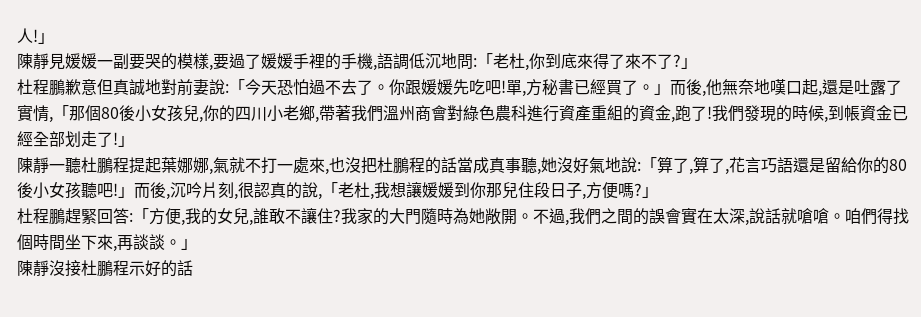人!」
陳靜見媛媛一副要哭的模樣,要過了媛媛手裡的手機,語調低沉地問:「老杜,你到底來得了來不了?」
杜程鵬歉意但真誠地對前妻說:「今天恐怕過不去了。你跟媛媛先吃吧!單,方秘書已經買了。」而後,他無奈地嘆口起,還是吐露了實情,「那個80後小女孩兒,你的四川小老鄉,帶著我們溫州商會對綠色農科進行資產重組的資金,跑了!我們發現的時候,到帳資金已經全部划走了!」
陳靜一聽杜鵬程提起葉娜娜,氣就不打一處來,也沒把杜鵬程的話當成真事聽,她沒好氣地說:「算了,算了,花言巧語還是留給你的80後小女孩聽吧!」而後,沉吟片刻,很認真的說,「老杜,我想讓媛媛到你那兒住段日子,方便嗎?」
杜程鵬趕緊回答:「方便,我的女兒,誰敢不讓住?我家的大門隨時為她敞開。不過,我們之間的誤會實在太深,說話就嗆嗆。咱們得找個時間坐下來,再談談。」
陳靜沒接杜鵬程示好的話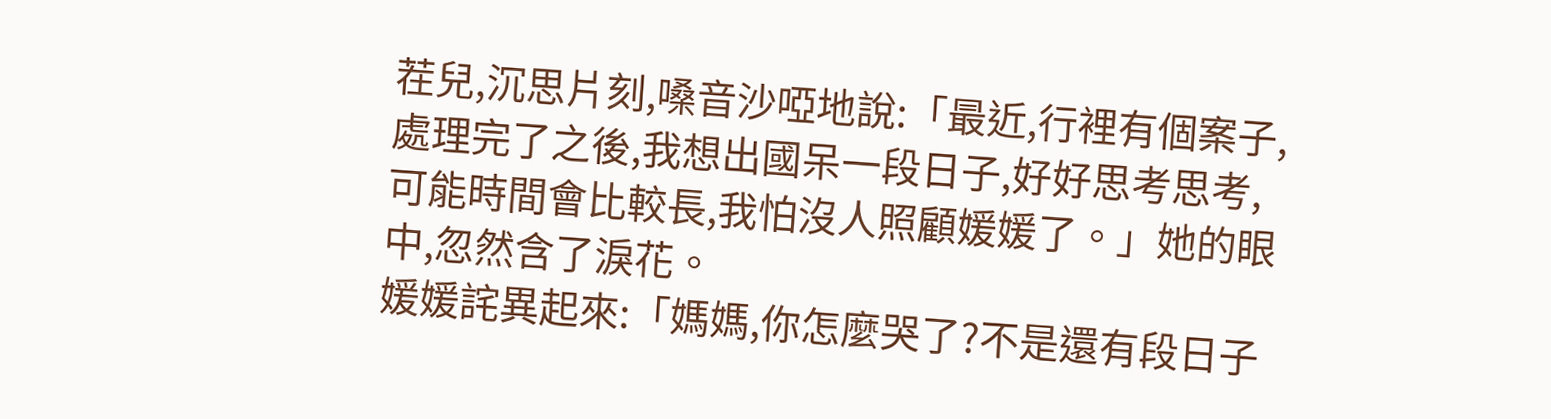茬兒,沉思片刻,嗓音沙啞地說:「最近,行裡有個案子,處理完了之後,我想出國呆一段日子,好好思考思考,可能時間會比較長,我怕沒人照顧媛媛了。」她的眼中,忽然含了淚花。
媛媛詫異起來:「媽媽,你怎麼哭了?不是還有段日子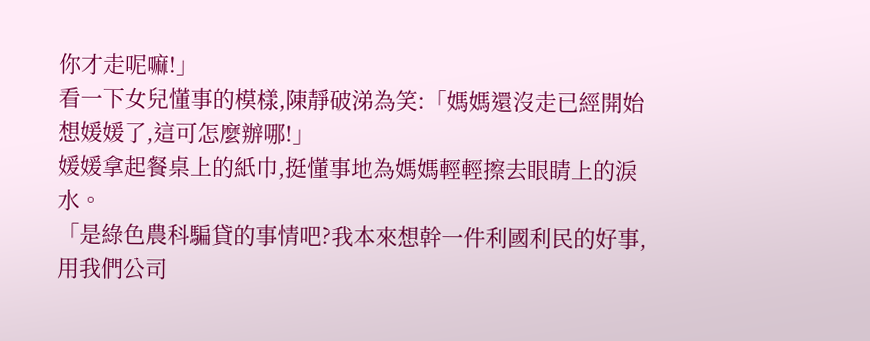你才走呢嘛!」
看一下女兒懂事的模樣,陳靜破涕為笑:「媽媽還沒走已經開始想媛媛了,這可怎麼辦哪!」
媛媛拿起餐桌上的紙巾,挺懂事地為媽媽輕輕擦去眼睛上的淚水。
「是綠色農科騙貸的事情吧?我本來想幹一件利國利民的好事,用我們公司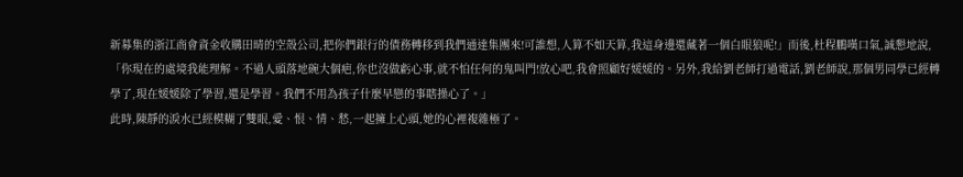新募集的浙江商會資金收購田晴的空殼公司,把你們銀行的債務轉移到我們通達集團來!可誰想,人算不如天算,我這身邊還藏著一個白眼狼呢!」而後,杜程鵬嘆口氣,誠懇地說,「你現在的處境我能理解。不過人頭落地碗大個疤,你也沒做虧心事,就不怕任何的鬼叫門!放心吧,我會照顧好媛媛的。另外,我給劉老師打過電話,劉老師說,那個男同學已經轉學了,現在媛媛除了學習,還是學習。我們不用為孩子什麼早戀的事瞎操心了。」
此時,陳靜的淚水已經模糊了雙眼,愛、恨、情、愁,一起擁上心頭,她的心裡複雜極了。